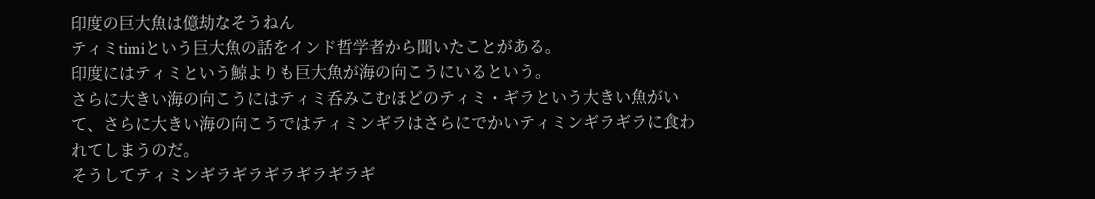印度の巨大魚は億劫なそうねん
ティミtimiという巨大魚の話をインド哲学者から聞いたことがある。
印度にはティミという鯨よりも巨大魚が海の向こうにいるという。
さらに大きい海の向こうにはティミ呑みこむほどのティミ・ギラという大きい魚がいて、さらに大きい海の向こうではティミンギラはさらにでかいティミンギラギラに食われてしまうのだ。
そうしてティミンギラギラギラギラギラギ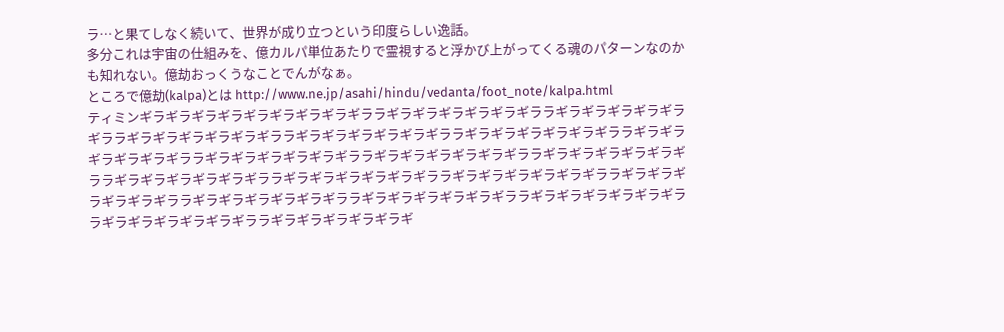ラ…と果てしなく続いて、世界が成り立つという印度らしい逸話。
多分これは宇宙の仕組みを、億カルパ単位あたりで霊視すると浮かび上がってくる魂のパターンなのかも知れない。億劫おっくうなことでんがなぁ。
ところで億劫(kalpa)とは http://www.ne.jp/asahi/hindu/vedanta/foot_note/kalpa.html
ティミンギラギラギラギラギラギラギラギラギララギラギラギラギラギラギララギラギラギラギラギラギララギラギラギラギラギラギララギラギラギラギラギラギララギラギラギラギラギラギララギラギラギラギラギラギララギラギラギラギラギラギララギラギラギラギラギラギララギラギラギラギラギラギララギラギラギラギラギラギララギラギラギラギラギラギララギラギラギラギラギラギララギラギラギラギラギラギララギラギラギラギラギラギララギラギラギラギラギラギララギラギラギラギラギラギララギラギラギラギラギラギララギラギラギラギラギラギ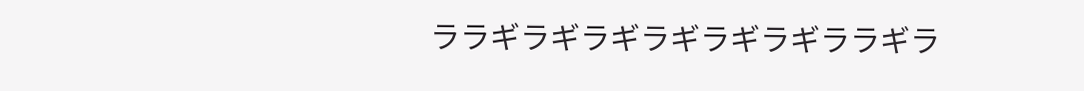ララギラギラギラギラギラギララギラ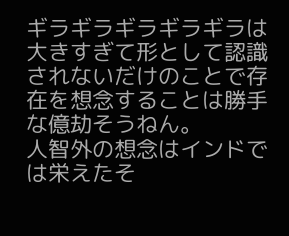ギラギラギラギラギラは大きすぎて形として認識されないだけのことで存在を想念することは勝手な億劫そうねん。
人智外の想念はインドでは栄えたそ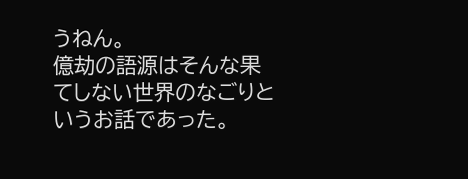うねん。
億劫の語源はそんな果てしない世界のなごりというお話であった。